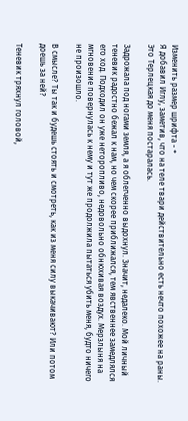Изменить размер шрифта - +
Я добавил Иглу, заметив, что на теле твари действительно есть нечто похожее на раны. Это Терлецкая до меня постаралась.

Задрожала под ногами земля, а я облегченно выдохнул. Значит, недалеко. Мой личный теневик радостно бежал к нам, но чем скорее приближался, тем явственнее замедлялся его ход. Подходил он уже неторопливо, недовольно обнюхивая воздух. Мерзлыня на мгновение повернулась к нему и тут же продолжила пытаться убить меня, будто ничего не произошло.

В смысле? Ты так и будешь стоять и смотреть, как из меня силу выкачивают? Или потом доешь за ней?

Теневик тряхнул головой,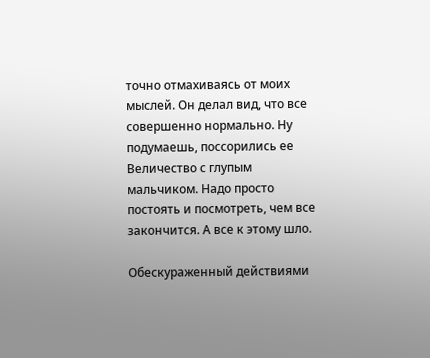точно отмахиваясь от моих мыслей. Он делал вид, что все совершенно нормально. Ну подумаешь, поссорились ее Величество с глупым мальчиком. Надо просто постоять и посмотреть, чем все закончится. А все к этому шло.

Обескураженный действиями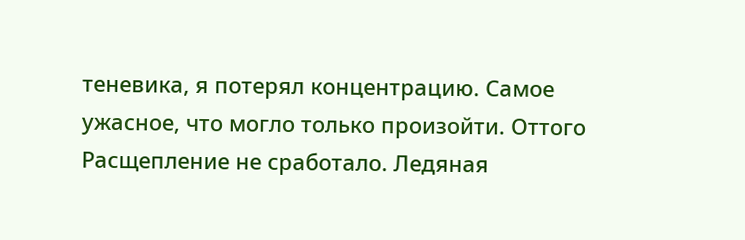теневика, я потерял концентрацию. Самое ужасное, что могло только произойти. Оттого Расщепление не сработало. Ледяная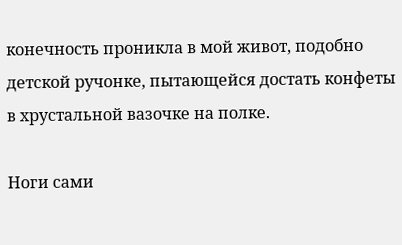конечность проникла в мой живот, подобно детской ручонке, пытающейся достать конфеты в хрустальной вазочке на полке.

Ноги сами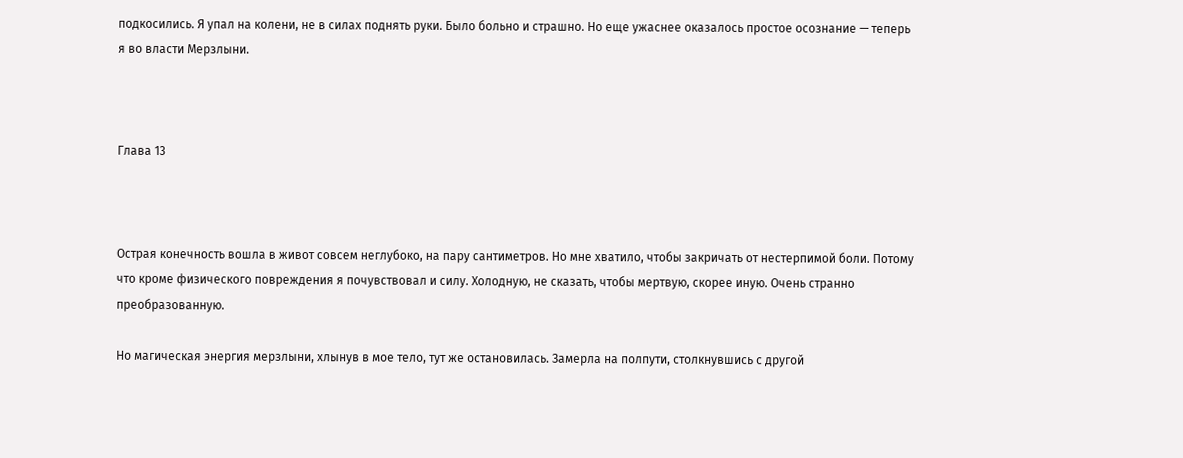подкосились. Я упал на колени, не в силах поднять руки. Было больно и страшно. Но еще ужаснее оказалось простое осознание — теперь я во власти Мерзлыни.



Глава 13



Острая конечность вошла в живот совсем неглубоко, на пару сантиметров. Но мне хватило, чтобы закричать от нестерпимой боли. Потому что кроме физического повреждения я почувствовал и силу. Холодную, не сказать, чтобы мертвую, скорее иную. Очень странно преобразованную.

Но магическая энергия мерзлыни, хлынув в мое тело, тут же остановилась. Замерла на полпути, столкнувшись с другой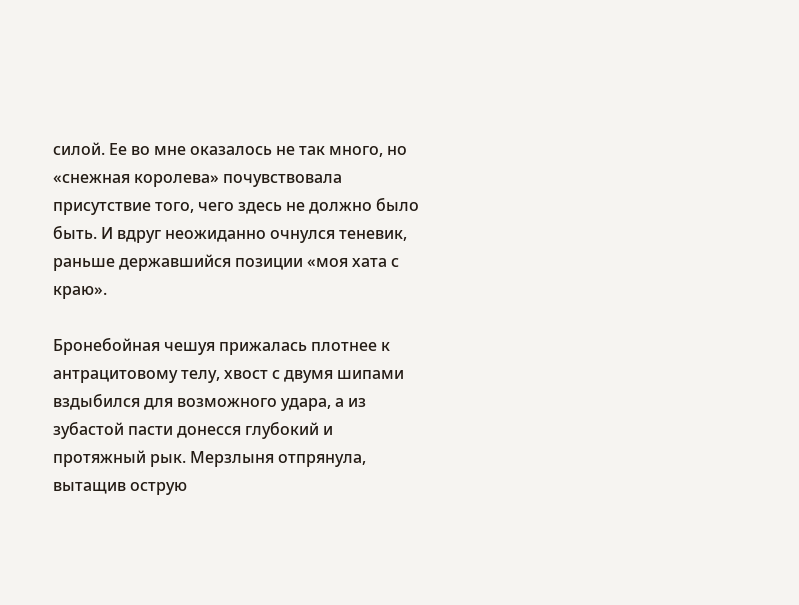силой. Ее во мне оказалось не так много, но «снежная королева» почувствовала присутствие того, чего здесь не должно было быть. И вдруг неожиданно очнулся теневик, раньше державшийся позиции «моя хата с краю».

Бронебойная чешуя прижалась плотнее к антрацитовому телу, хвост с двумя шипами вздыбился для возможного удара, а из зубастой пасти донесся глубокий и протяжный рык. Мерзлыня отпрянула, вытащив острую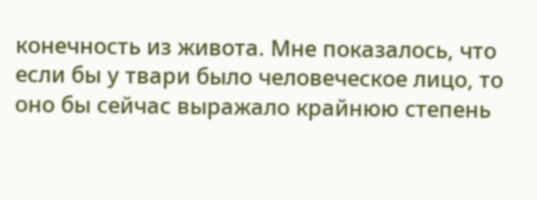конечность из живота. Мне показалось, что если бы у твари было человеческое лицо, то оно бы сейчас выражало крайнюю степень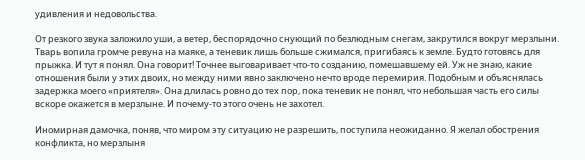удивления и недовольства.

От резкого звука заложило уши, а ветер, беспорядочно снующий по безлюдным снегам, закрутился вокруг мерзлыни. Тварь вопила громче ревуна на маяке, а теневик лишь больше сжимался, пригибаясь к земле. Будто готовясь для прыжка. И тут я понял. Она говорит! Точнее выговаривает что-то созданию, помешавшему ей. Уж не знаю, какие отношения были у этих двоих, но между ними явно заключено нечто вроде перемирия. Подобным и объяснялась задержка моего «приятеля». Она длилась ровно до тех пор, пока теневик не понял, что небольшая часть его силы вскоре окажется в мерзлыне. И почему-то этого очень не захотел.

Иномирная дамочка, поняв, что миром эту ситуацию не разрешить, поступила неожиданно. Я желал обострения конфликта, но мерзлыня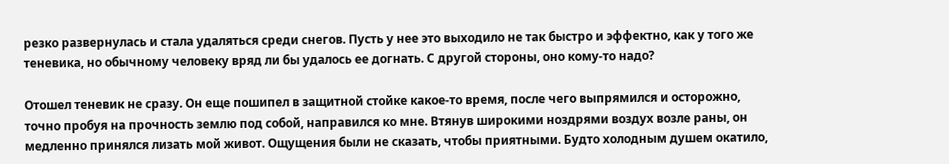резко развернулась и стала удаляться среди снегов. Пусть у нее это выходило не так быстро и эффектно, как у того же теневика, но обычному человеку вряд ли бы удалось ее догнать. С другой стороны, оно кому-то надо?

Отошел теневик не сразу. Он еще пошипел в защитной стойке какое-то время, после чего выпрямился и осторожно, точно пробуя на прочность землю под собой, направился ко мне. Втянув широкими ноздрями воздух возле раны, он медленно принялся лизать мой живот. Ощущения были не сказать, чтобы приятными. Будто холодным душем окатило,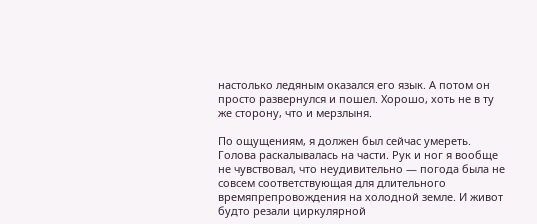настолько ледяным оказался его язык. А потом он просто развернулся и пошел. Хорошо, хоть не в ту же сторону, что и мерзлыня.

По ощущениям, я должен был сейчас умереть. Голова раскалывалась на части. Рук и ног я вообще не чувствовал, что неудивительно — погода была не совсем соответствующая для длительного времяпрепровождения на холодной земле. И живот будто резали циркулярной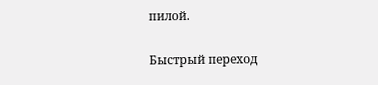пилой.

Быстрый переход